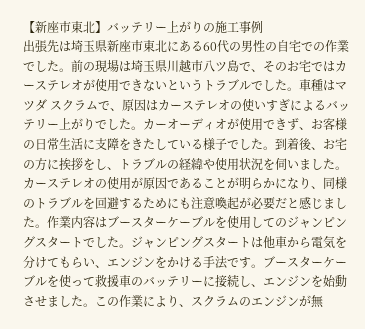【新座市東北】バッテリー上がりの施工事例
出張先は埼玉県新座市東北にある60代の男性の自宅での作業でした。前の現場は埼玉県川越市八ツ島で、そのお宅ではカーステレオが使用できないというトラブルでした。車種はマツダ スクラムで、原因はカーステレオの使いすぎによるバッテリー上がりでした。カーオーディオが使用できず、お客様の日常生活に支障をきたしている様子でした。到着後、お宅の方に挨拶をし、トラブルの経緯や使用状況を伺いました。カーステレオの使用が原因であることが明らかになり、同様のトラブルを回避するためにも注意喚起が必要だと感じました。作業内容はブースターケーブルを使用してのジャンピングスタートでした。ジャンピングスタートは他車から電気を分けてもらい、エンジンをかける手法です。ブースターケーブルを使って救援車のバッテリーに接続し、エンジンを始動させました。この作業により、スクラムのエンジンが無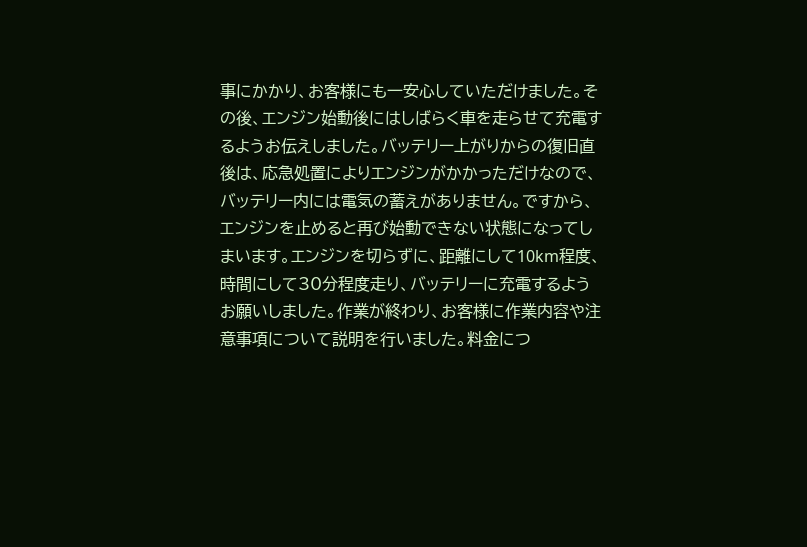事にかかり、お客様にも一安心していただけました。その後、エンジン始動後にはしばらく車を走らせて充電するようお伝えしました。バッテリー上がりからの復旧直後は、応急処置によりエンジンがかかっただけなので、バッテリー内には電気の蓄えがありません。ですから、エンジンを止めると再び始動できない状態になってしまいます。エンジンを切らずに、距離にして10km程度、時間にして30分程度走り、バッテリーに充電するようお願いしました。作業が終わり、お客様に作業内容や注意事項について説明を行いました。料金につ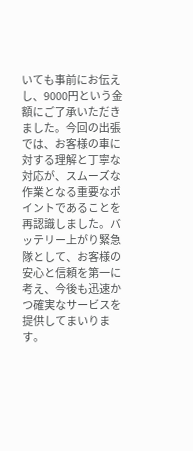いても事前にお伝えし、9000円という金額にご了承いただきました。今回の出張では、お客様の車に対する理解と丁寧な対応が、スムーズな作業となる重要なポイントであることを再認識しました。バッテリー上がり緊急隊として、お客様の安心と信頼を第一に考え、今後も迅速かつ確実なサービスを提供してまいります。